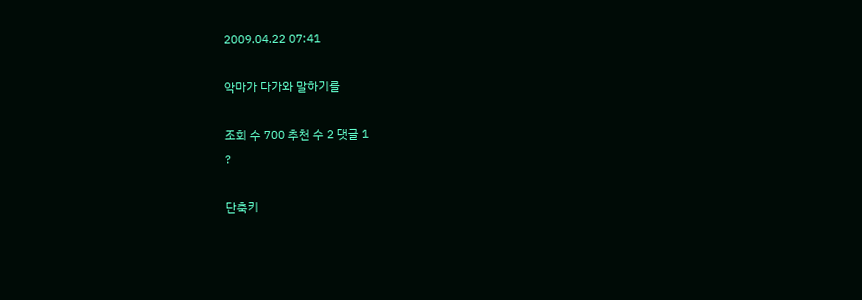2009.04.22 07:41

악마가 다가와 말하기를

조회 수 700 추천 수 2 댓글 1
?

단축키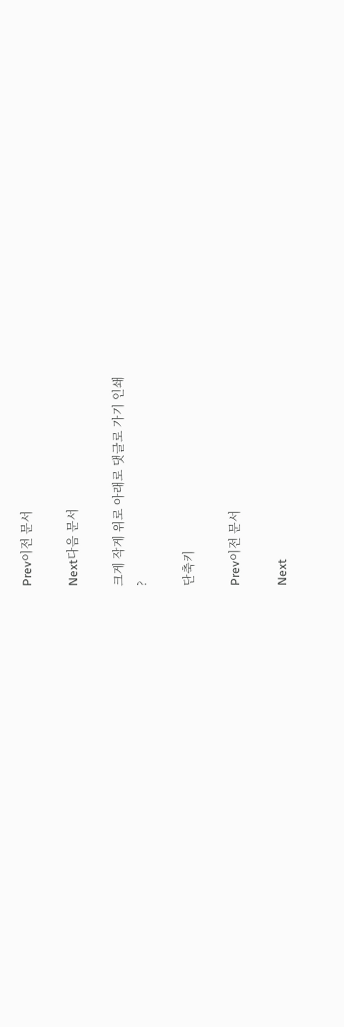Prev이전 문서

Next다음 문서

크게 작게 위로 아래로 댓글로 가기 인쇄
?

단축키

Prev이전 문서

Next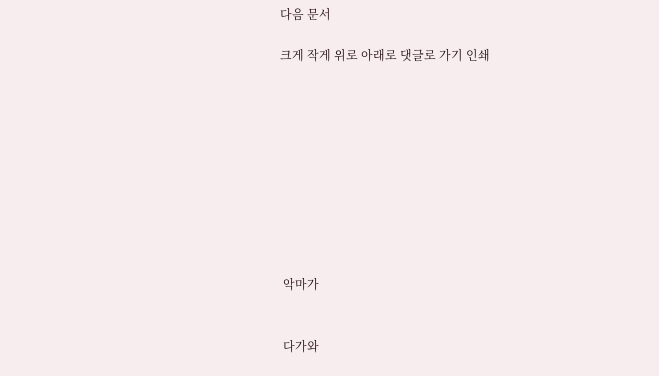다음 문서

크게 작게 위로 아래로 댓글로 가기 인쇄










 악마가


 다가와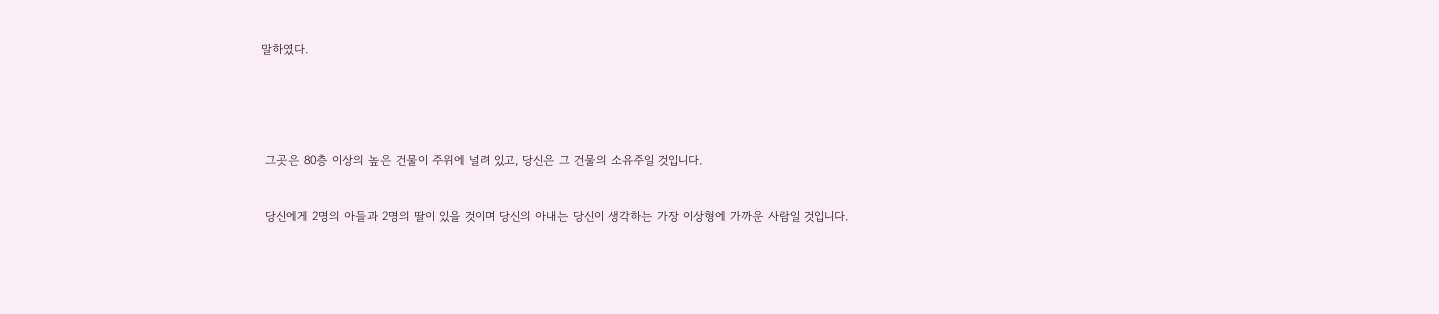말하였다.





 그곳은 80층 이상의 높은 건물이 주위에 널려 있고, 당신은 그 건물의 소유주일 것입니다.


 당신에게 2명의 아들과 2명의 딸이 있을 것이며 당신의 아내는 당신이 생각하는 가장 이상형에 가까운 사람일 것입니다.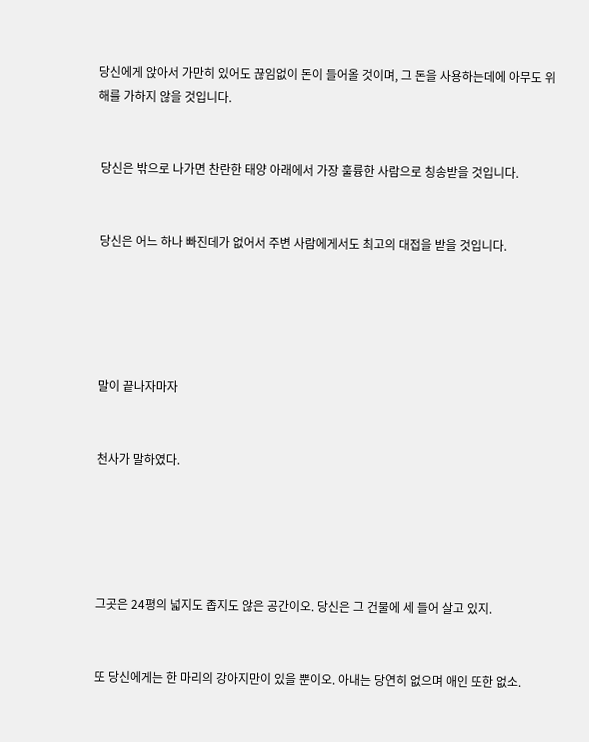당신에게 앉아서 가만히 있어도 끊임없이 돈이 들어올 것이며, 그 돈을 사용하는데에 아무도 위해를 가하지 않을 것입니다.


 당신은 밖으로 나가면 찬란한 태양 아래에서 가장 훌륭한 사람으로 칭송받을 것입니다.


 당신은 어느 하나 빠진데가 없어서 주변 사람에게서도 최고의 대접을 받을 것입니다.





 말이 끝나자마자


 천사가 말하였다.





 그곳은 24평의 넓지도 좁지도 않은 공간이오. 당신은 그 건물에 세 들어 살고 있지.


 또 당신에게는 한 마리의 강아지만이 있을 뿐이오. 아내는 당연히 없으며 애인 또한 없소.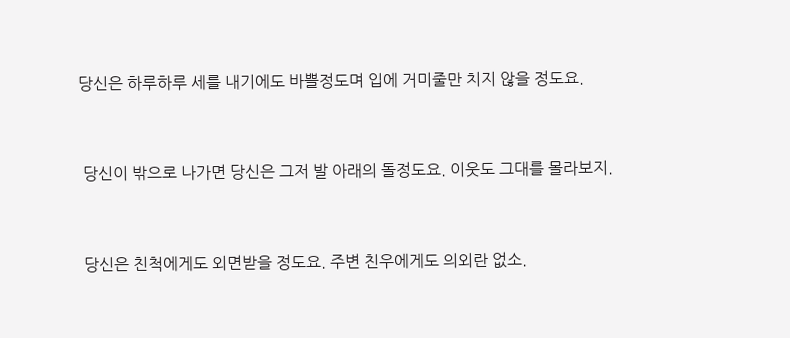당신은 하루하루 세를 내기에도 바쁠정도며 입에 거미줄만 치지 않을 정도요.


 당신이 밖으로 나가면 당신은 그저 발 아래의 돌정도요. 이웃도 그대를 몰라보지.


 당신은 친척에게도 외면받을 정도요. 주변 친우에게도 의외란 없소.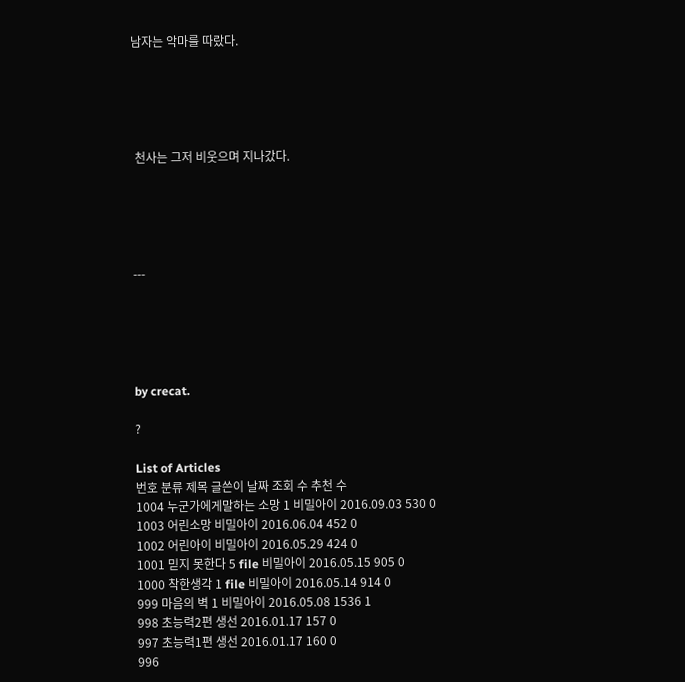남자는 악마를 따랐다.





 천사는 그저 비웃으며 지나갔다.





---





by crecat.

?

List of Articles
번호 분류 제목 글쓴이 날짜 조회 수 추천 수
1004 누군가에게말하는 소망 1 비밀아이 2016.09.03 530 0
1003 어린소망 비밀아이 2016.06.04 452 0
1002 어린아이 비밀아이 2016.05.29 424 0
1001 믿지 못한다 5 file 비밀아이 2016.05.15 905 0
1000 착한생각 1 file 비밀아이 2016.05.14 914 0
999 마음의 벽 1 비밀아이 2016.05.08 1536 1
998 초능력2편 생선 2016.01.17 157 0
997 초능력1편 생선 2016.01.17 160 0
996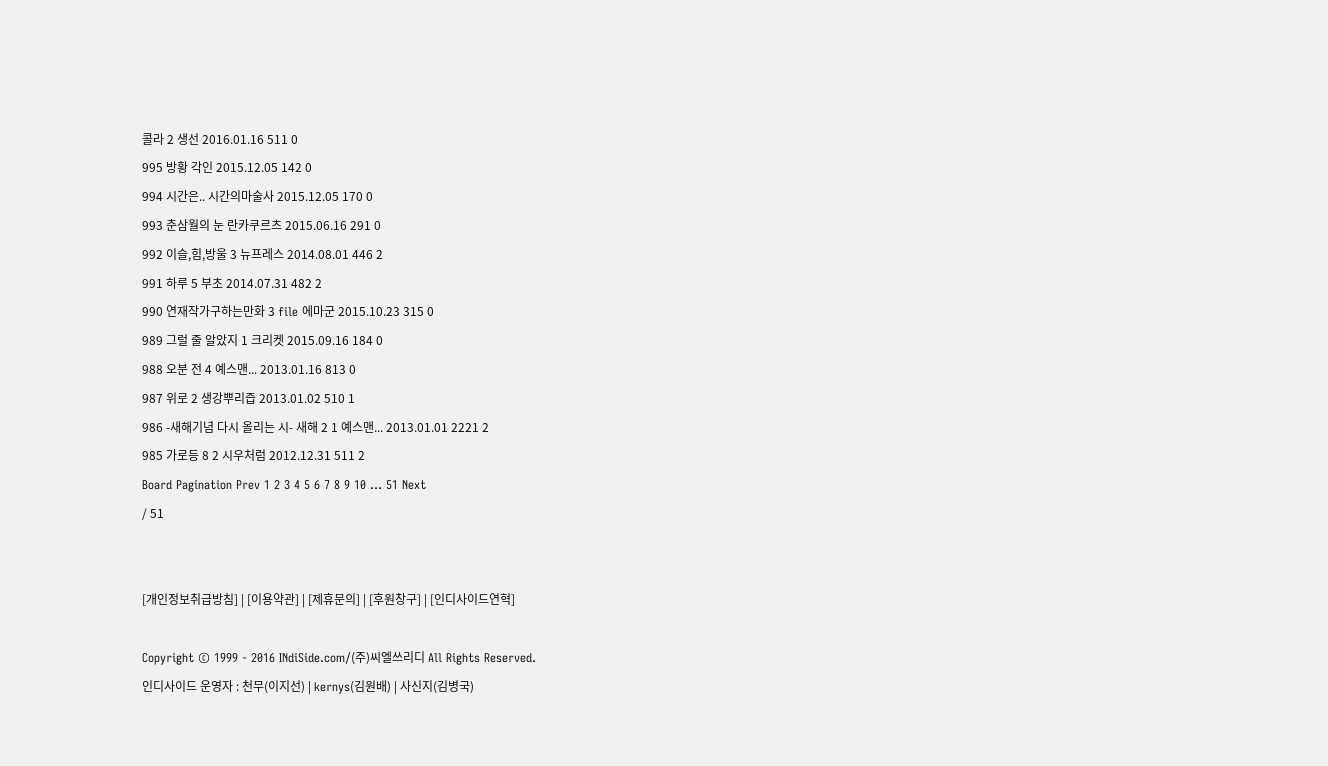콜라 2 생선 2016.01.16 511 0
995 방황 각인 2015.12.05 142 0
994 시간은.. 시간의마술사 2015.12.05 170 0
993 춘삼월의 눈 란카쿠르츠 2015.06.16 291 0
992 이슬,힘,방울 3 뉴프레스 2014.08.01 446 2
991 하루 5 부초 2014.07.31 482 2
990 연재작가구하는만화 3 file 에마군 2015.10.23 315 0
989 그럴 줄 알았지 1 크리켓 2015.09.16 184 0
988 오분 전 4 예스맨... 2013.01.16 813 0
987 위로 2 생강뿌리즙 2013.01.02 510 1
986 -새해기념 다시 올리는 시- 새해 2 1 예스맨... 2013.01.01 2221 2
985 가로등 8 2 시우처럼 2012.12.31 511 2
Board Pagination Prev 1 2 3 4 5 6 7 8 9 10 ... 51 Next
/ 51


[개인정보취급방침] | [이용약관] | [제휴문의] | [후원창구] | [인디사이드연혁]

Copyright © 1999 - 2016 INdiSide.com/(주)씨엘쓰리디 All Rights Reserved.
인디사이드 운영자 : 천무(이지선) | kernys(김원배) | 사신지(김병국)